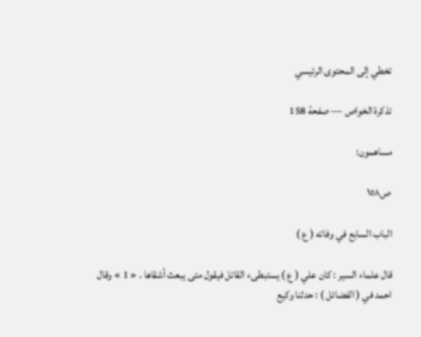تخطي إلى المحتوى الرئيسي

تذكرة الخواص — صفحة 158

مساهمون:

ص١٥٨

الباب السابع في وفاته ( ع )

قال علماء السير : كان علي ( ع ) يستبطىء القاتل فيقول متى يبعث أشقاها . « 1 » وقال احمد في ( الفضائل ) : حدثنا وكيع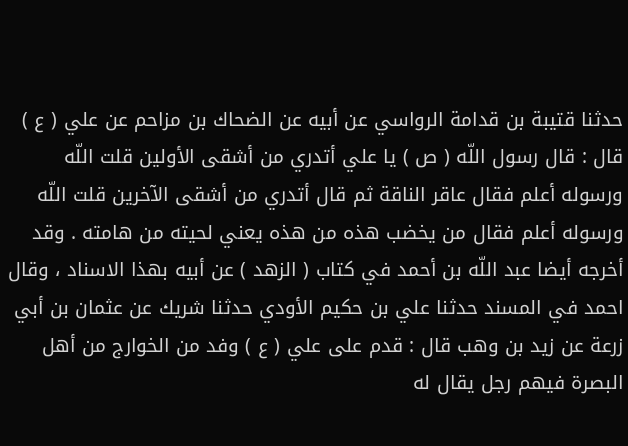حدثنا قتيبة بن قدامة الرواسي عن أبيه عن الضحاك بن مزاحم عن علي ( ع ) قال : قال رسول اللّه ( ص ) يا علي أتدري من أشقى الأولين قلت اللّه ورسوله أعلم فقال عاقر الناقة ثم قال أتدري من أشقى الآخرين قلت اللّه ورسوله أعلم فقال من يخضب هذه من هذه يعني لحيته من هامته . وقد أخرجه أيضا عبد اللّه بن أحمد في كتاب ( الزهد ) عن أبيه بهذا الاسناد ، وقال احمد في المسند حدثنا علي بن حكيم الأودي حدثنا شريك عن عثمان بن أبي زرعة عن زيد بن وهب قال : قدم على علي ( ع ) وفد من الخوارج من أهل البصرة فيهم رجل يقال له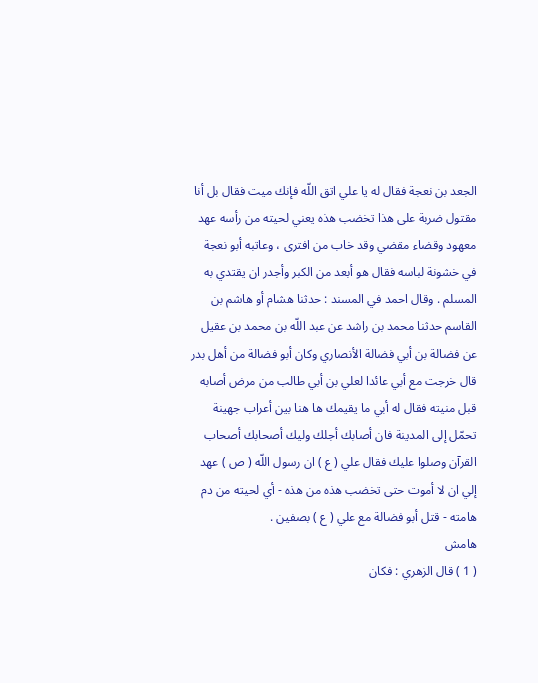الجعد بن نعجة فقال له يا علي اتق اللّه فإنك ميت فقال بل أنا مقتول ضربة على هذا تخضب هذه يعني لحيته من رأسه عهد معهود وقضاء مقضي وقد خاب من افترى ، وعاتبه أبو نعجة في خشونة لباسه فقال هو أبعد من الكبر وأجدر ان يقتدي به المسلم . وقال احمد في المسند : حدثنا هشام أو هاشم بن القاسم حدثنا محمد بن راشد عن عبد اللّه بن محمد بن عقيل عن فضالة بن أبي فضالة الأنصاري وكان أبو فضالة من أهل بدر قال خرجت مع أبي عائدا لعلي بن أبي طالب من مرض أصابه قبل منيته فقال له أبي ما يقيمك ها هنا بين أعراب جهينة تحمّل إلى المدينة فان أصابك أجلك وليك أصحابك أصحاب القرآن وصلوا عليك فقال علي ( ع ) ان رسول اللّه ( ص ) عهد إلي ان لا أموت حتى تخضب هذه من هذه - أي لحيته من دم هامته - قتل أبو فضالة مع علي ( ع ) بصفين .
هامش
( 1 ) قال الزهري : فكان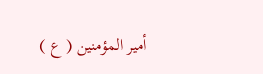أمير المؤمنين ( ع )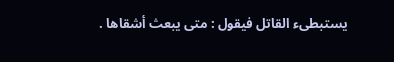يستبطىء القاتل فيقول : متى يبعث أشقاها .